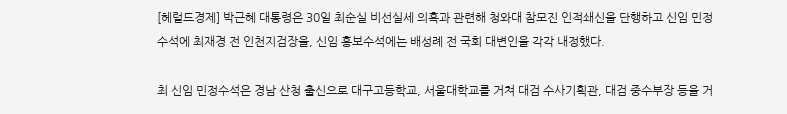[헤럴드경제] 박근혜 대통령은 30일 최순실 비선실세 의혹과 관련해 청와대 참모진 인적쇄신을 단행하고 신임 민정수석에 최재경 전 인천지검장을, 신임 홍보수석에는 배성례 전 국회 대변인을 각각 내정했다.

최 신임 민정수석은 경남 산청 출신으로 대구고등학교, 서울대학교를 거쳐 대검 수사기획관, 대검 중수부장 등을 거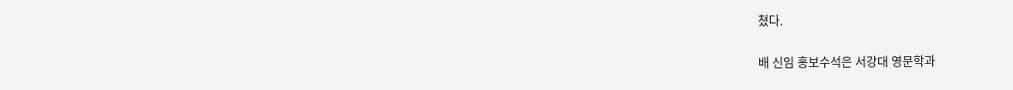쳤다.

배 신임 홍보수석은 서강대 영문학과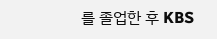를 졸업한 후 KBS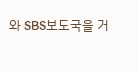와 SBS보도국을 거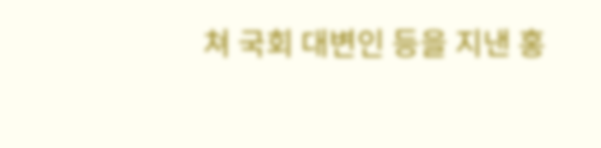쳐 국회 대변인 등을 지낸 홍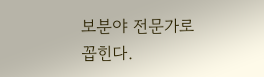보분야 전문가로 꼽힌다.